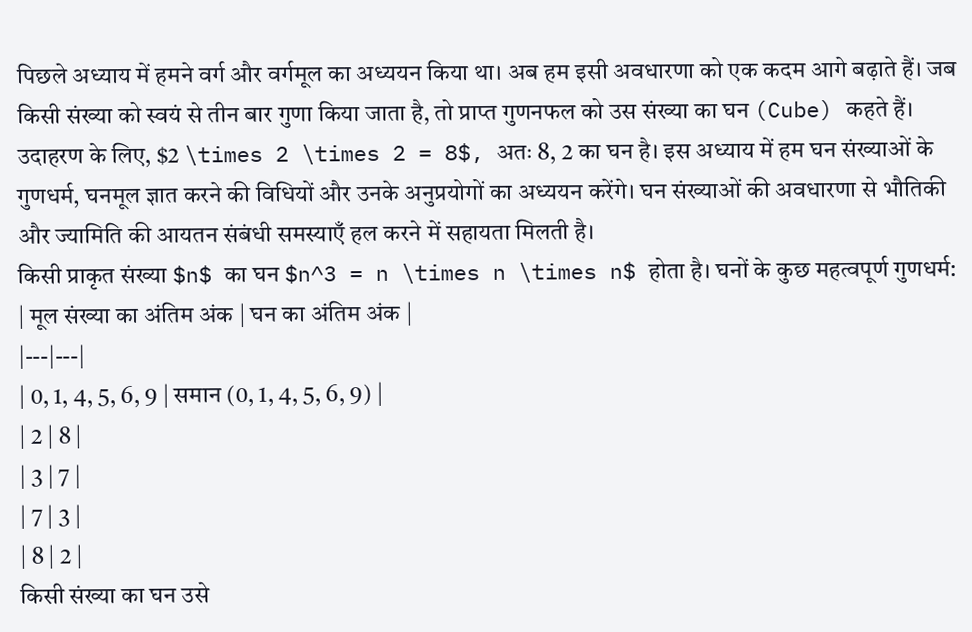पिछले अध्याय में हमने वर्ग और वर्गमूल का अध्ययन किया था। अब हम इसी अवधारणा को एक कदम आगे बढ़ाते हैं। जब किसी संख्या को स्वयं से तीन बार गुणा किया जाता है, तो प्राप्त गुणनफल को उस संख्या का घन (Cube) कहते हैं। उदाहरण के लिए, $2 \times 2 \times 2 = 8$, अतः 8, 2 का घन है। इस अध्याय में हम घन संख्याओं के गुणधर्म, घनमूल ज्ञात करने की विधियों और उनके अनुप्रयोगों का अध्ययन करेंगे। घन संख्याओं की अवधारणा से भौतिकी और ज्यामिति की आयतन संबंधी समस्याएँ हल करने में सहायता मिलती है।
किसी प्राकृत संख्या $n$ का घन $n^3 = n \times n \times n$ होता है। घनों के कुछ महत्वपूर्ण गुणधर्म:
| मूल संख्या का अंतिम अंक | घन का अंतिम अंक |
|---|---|
| 0, 1, 4, 5, 6, 9 | समान (0, 1, 4, 5, 6, 9) |
| 2 | 8 |
| 3 | 7 |
| 7 | 3 |
| 8 | 2 |
किसी संख्या का घन उसे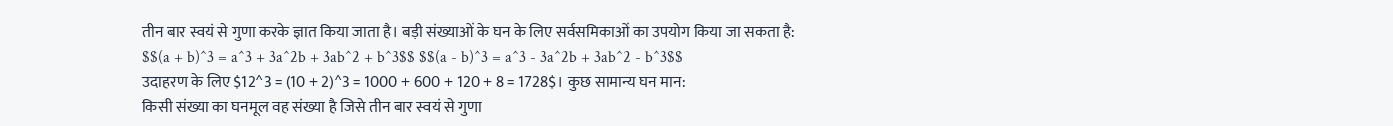तीन बार स्वयं से गुणा करके ज्ञात किया जाता है। बड़ी संख्याओं के घन के लिए सर्वसमिकाओं का उपयोग किया जा सकता है:
$$(a + b)^3 = a^3 + 3a^2b + 3ab^2 + b^3$$ $$(a - b)^3 = a^3 - 3a^2b + 3ab^2 - b^3$$
उदाहरण के लिए $12^3 = (10 + 2)^3 = 1000 + 600 + 120 + 8 = 1728$। कुछ सामान्य घन मान:
किसी संख्या का घनमूल वह संख्या है जिसे तीन बार स्वयं से गुणा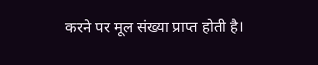करने पर मूल संख्या प्राप्त होती है।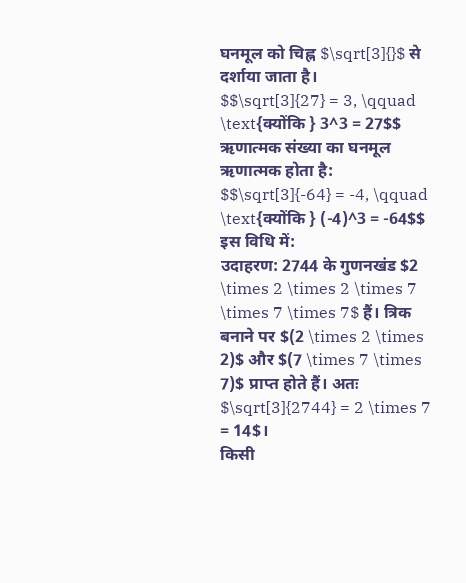घनमूल को चिह्न $\sqrt[3]{}$ से दर्शाया जाता है।
$$\sqrt[3]{27} = 3, \qquad \text{क्योंकि } 3^3 = 27$$
ऋणात्मक संख्या का घनमूल ऋणात्मक होता है:
$$\sqrt[3]{-64} = -4, \qquad \text{क्योंकि } (-4)^3 = -64$$
इस विधि में:
उदाहरण: 2744 के गुणनखंड $2 \times 2 \times 2 \times 7 \times 7 \times 7$ हैं। त्रिक बनाने पर $(2 \times 2 \times 2)$ और $(7 \times 7 \times 7)$ प्राप्त होते हैं। अतः $\sqrt[3]{2744} = 2 \times 7 = 14$।
किसी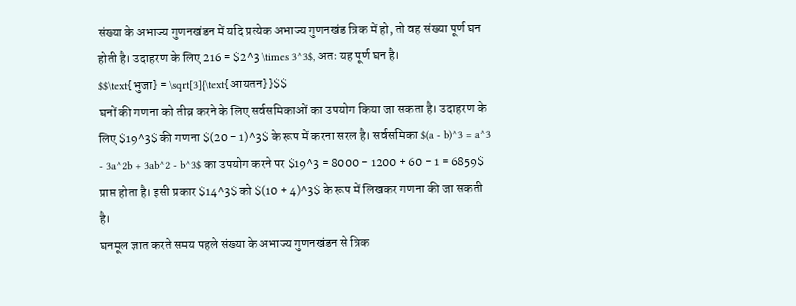संख्या के अभाज्य गुणनखंडन में यदि प्रत्येक अभाज्य गुणनखंड त्रिक में हो, तो वह संख्या पूर्ण घन होती है। उदाहरण के लिए 216 = $2^3 \times 3^3$, अतः यह पूर्ण घन है।
$$\text{भुजा} = \sqrt[3]{\text{आयतन}}$$
घनों की गणना को तीव्र करने के लिए सर्वसमिकाओं का उपयोग किया जा सकता है। उदाहरण के लिए $19^3$ की गणना $(20 - 1)^3$ के रूप में करना सरल है। सर्वसमिका $(a - b)^3 = a^3 - 3a^2b + 3ab^2 - b^3$ का उपयोग करने पर $19^3 = 8000 - 1200 + 60 - 1 = 6859$ प्राप्त होता है। इसी प्रकार $14^3$ को $(10 + 4)^3$ के रूप में लिखकर गणना की जा सकती है।
घनमूल ज्ञात करते समय पहले संख्या के अभाज्य गुणनखंडन से त्रिक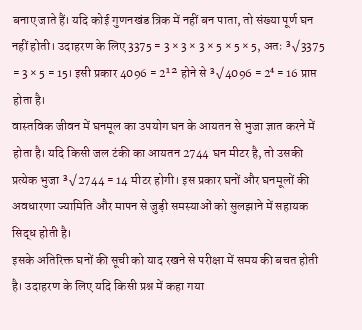बनाए जाते हैं। यदि कोई गुणनखंड त्रिक में नहीं बन पाता, तो संख्या पूर्ण घन नहीं होती। उदाहरण के लिए 3375 = 3 × 3 × 3 × 5 × 5 × 5, अतः ³√3375 = 3 × 5 = 15। इसी प्रकार 4096 = 2¹² होने से ³√4096 = 2⁴ = 16 प्राप्त होता है।
वास्तविक जीवन में घनमूल का उपयोग घन के आयतन से भुजा ज्ञात करने में होता है। यदि किसी जल टंकी का आयतन 2744 घन मीटर है, तो उसकी प्रत्येक भुजा ³√2744 = 14 मीटर होगी। इस प्रकार घनों और घनमूलों की अवधारणा ज्यामिति और मापन से जुड़ी समस्याओं को सुलझाने में सहायक सिद्ध होती है।
इसके अतिरिक्त घनों की सूची को याद रखने से परीक्षा में समय की बचत होती है। उदाहरण के लिए यदि किसी प्रश्न में कहा गया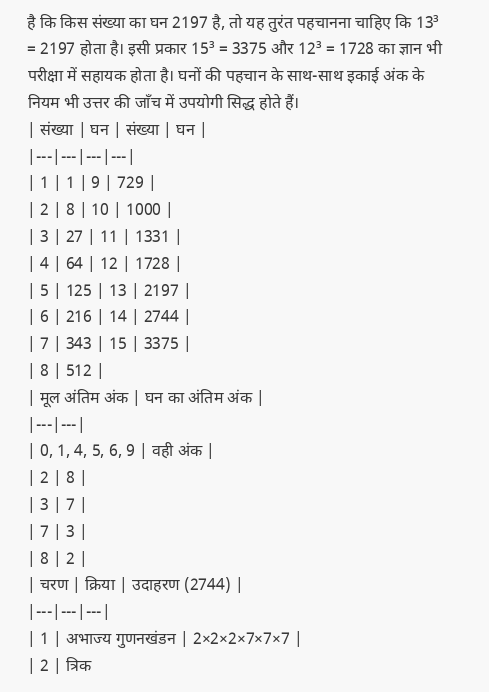है कि किस संख्या का घन 2197 है, तो यह तुरंत पहचानना चाहिए कि 13³ = 2197 होता है। इसी प्रकार 15³ = 3375 और 12³ = 1728 का ज्ञान भी परीक्षा में सहायक होता है। घनों की पहचान के साथ-साथ इकाई अंक के नियम भी उत्तर की जाँच में उपयोगी सिद्ध होते हैं।
| संख्या | घन | संख्या | घन |
|---|---|---|---|
| 1 | 1 | 9 | 729 |
| 2 | 8 | 10 | 1000 |
| 3 | 27 | 11 | 1331 |
| 4 | 64 | 12 | 1728 |
| 5 | 125 | 13 | 2197 |
| 6 | 216 | 14 | 2744 |
| 7 | 343 | 15 | 3375 |
| 8 | 512 |
| मूल अंतिम अंक | घन का अंतिम अंक |
|---|---|
| 0, 1, 4, 5, 6, 9 | वही अंक |
| 2 | 8 |
| 3 | 7 |
| 7 | 3 |
| 8 | 2 |
| चरण | क्रिया | उदाहरण (2744) |
|---|---|---|
| 1 | अभाज्य गुणनखंडन | 2×2×2×7×7×7 |
| 2 | त्रिक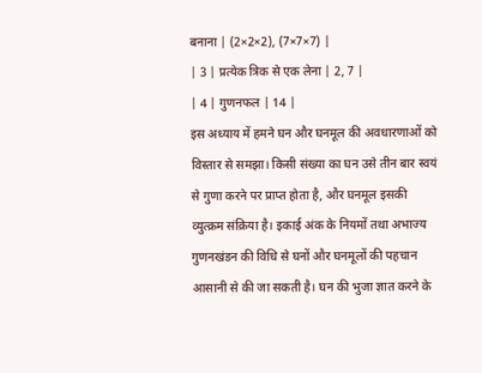बनाना | (2×2×2), (7×7×7) |
| 3 | प्रत्येक त्रिक से एक लेना | 2, 7 |
| 4 | गुणनफल | 14 |
इस अध्याय में हमने घन और घनमूल की अवधारणाओं को विस्तार से समझा। किसी संख्या का घन उसे तीन बार स्वयं से गुणा करने पर प्राप्त होता है, और घनमूल इसकी व्युत्क्रम संक्रिया है। इकाई अंक के नियमों तथा अभाज्य गुणनखंडन की विधि से घनों और घनमूलों की पहचान आसानी से की जा सकती है। घन की भुजा ज्ञात करने के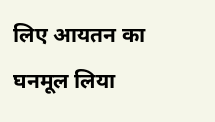लिए आयतन का घनमूल लिया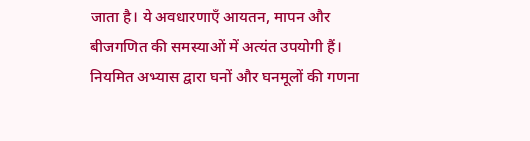जाता है। ये अवधारणाएँ आयतन, मापन और बीजगणित की समस्याओं में अत्यंत उपयोगी हैं। नियमित अभ्यास द्वारा घनों और घनमूलों की गणना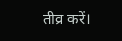तीव्र करें।